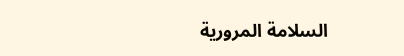السلامة المرورية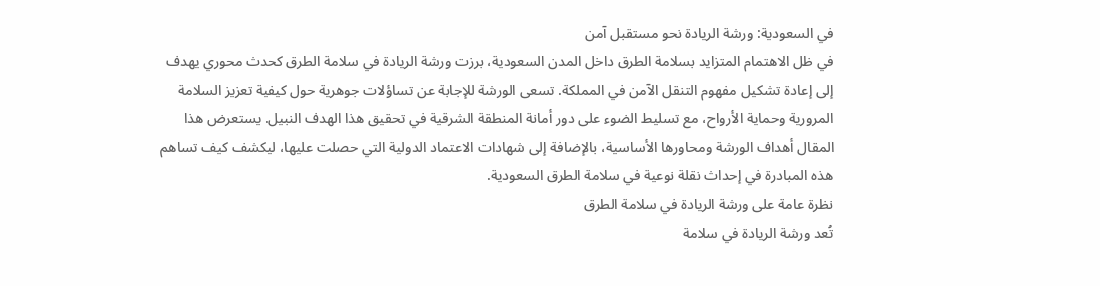في السعودية: ورشة الريادة نحو مستقبل آمن
في ظل الاهتمام المتزايد بسلامة الطرق داخل المدن السعودية، برزت ورشة الريادة في سلامة الطرق كحدث محوري يهدف إلى إعادة تشكيل مفهوم التنقل الآمن في المملكة. تسعى الورشة للإجابة عن تساؤلات جوهرية حول كيفية تعزيز السلامة المرورية وحماية الأرواح، مع تسليط الضوء على دور أمانة المنطقة الشرقية في تحقيق هذا الهدف النبيل. يستعرض هذا المقال أهداف الورشة ومحاورها الأساسية، بالإضافة إلى شهادات الاعتماد الدولية التي حصلت عليها، ليكشف كيف تساهم هذه المبادرة في إحداث نقلة نوعية في سلامة الطرق السعودية.
نظرة عامة على ورشة الريادة في سلامة الطرق
تُعد ورشة الريادة في سلامة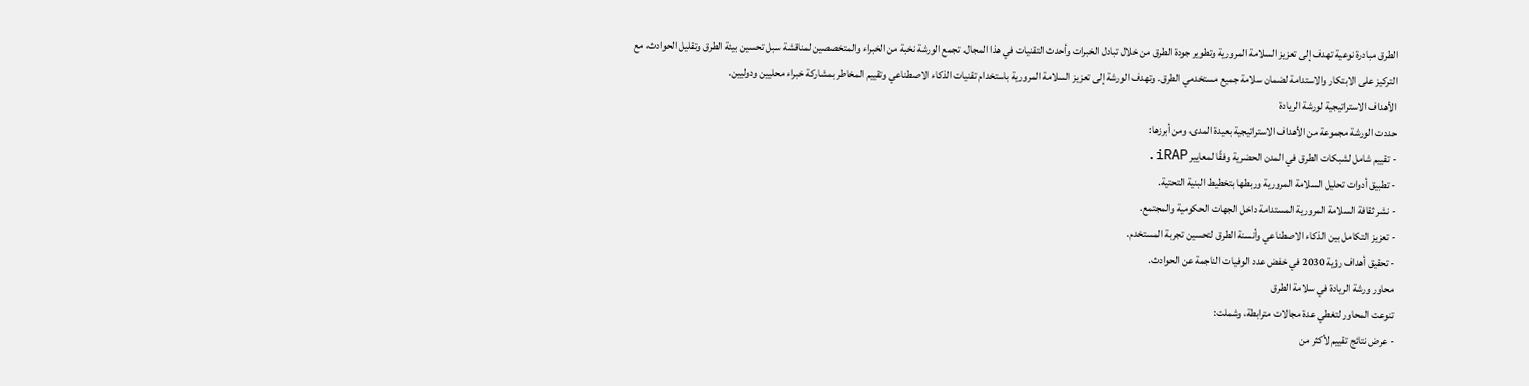الطرق مبادرة نوعية تهدف إلى تعزيز السلامة المرورية وتطوير جودة الطرق من خلال تبادل الخبرات وأحدث التقنيات في هذا المجال. تجمع الورشة نخبة من الخبراء والمتخصصين لمناقشة سبل تحسين بيئة الطرق وتقليل الحوادث، مع التركيز على الابتكار والاستدامة لضمان سلامة جميع مستخدمي الطرق. وتهدف الورشة إلى تعزيز السلامة المرورية باستخدام تقنيات الذكاء الاصطناعي وتقييم المخاطر بمشاركة خبراء محليين ودوليين.
الأهداف الاستراتيجية لورشة الريادة
حددت الورشة مجموعة من الأهداف الاستراتيجية بعيدة المدى، ومن أبرزها:
- تقييم شامل لشبكات الطرق في المدن الحضرية وفقًا لمعايير iRAP.
- تطبيق أدوات تحليل السلامة المرورية وربطها بتخطيط البنية التحتية.
- نشر ثقافة السلامة المرورية المستدامة داخل الجهات الحكومية والمجتمع.
- تعزيز التكامل بين الذكاء الاصطناعي وأنسنة الطرق لتحسين تجربة المستخدم.
- تحقيق أهداف رؤية 2030 في خفض عدد الوفيات الناجمة عن الحوادث.
محاور ورشة الريادة في سلامة الطرق
تنوعت المحاور لتغطي عدة مجالات مترابطة، وشملت:
- عرض نتائج تقييم لأكثر من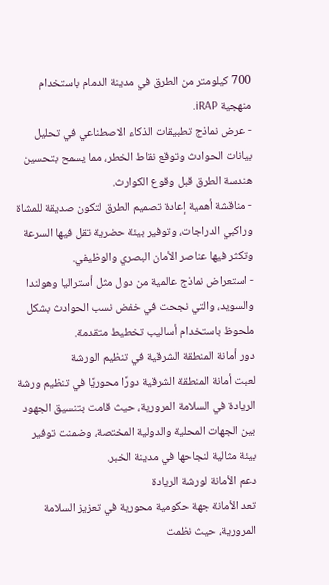700 كيلومتر من الطرق في مدينة الدمام باستخدام منهجية iRAP.
- عرض نماذج تطبيقات الذكاء الاصطناعي في تحليل بيانات الحوادث وتوقع نقاط الخطر، مما يسمح بتحسين هندسة الطرق قبل وقوع الكوارث.
- مناقشة أهمية إعادة تصميم الطرق لتكون صديقة للمشاة وراكبي الدراجات، وتوفير بيئة حضرية تقل فيها السرعة وتكثر فيها عناصر الأمان البصري والوظيفي.
- استعراض نماذج عالمية من دول مثل أستراليا وهولندا والسويد، والتي نجحت في خفض نسب الحوادث بشكل ملحوظ باستخدام أساليب تخطيط متقدمة.
دور أمانة المنطقة الشرقية في تنظيم الورشة
لعبت أمانة المنطقة الشرقية دورًا محوريًا في تنظيم ورشة الريادة في السلامة المرورية، حيث قامت بتنسيق الجهود بين الجهات المحلية والدولية المختصة، وضمنت توفير بيئة مثالية لنجاحها في مدينة الخبر.
دعم الأمانة لورشة الريادة
تعد الأمانة جهة حكومية محورية في تعزيز السلامة المرورية، حيث نظمت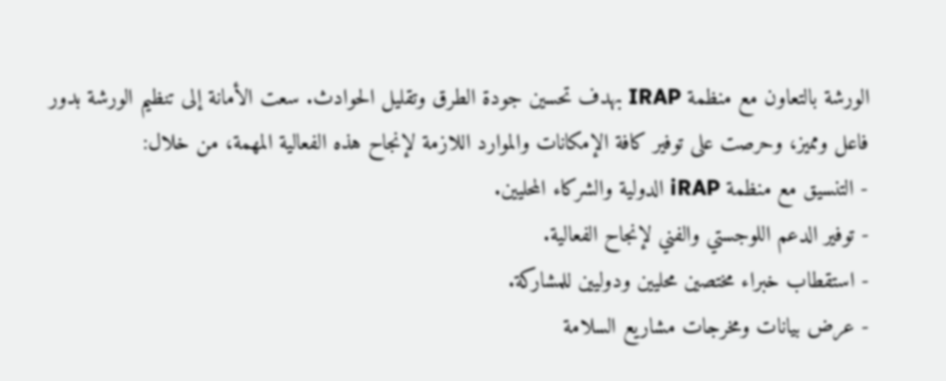الورشة بالتعاون مع منظمة IRAP بهدف تحسين جودة الطرق وتقليل الحوادث. سعت الأمانة إلى تنظيم الورشة بدور فاعل ومميز، وحرصت على توفير كافة الإمكانات والموارد اللازمة لإنجاح هذه الفعالية المهمة، من خلال:
- التنسيق مع منظمة iRAP الدولية والشركاء المحليين.
- توفير الدعم اللوجستي والفني لإنجاح الفعالية.
- استقطاب خبراء مختصين محليين ودوليين للمشاركة.
- عرض بيانات ومخرجات مشاريع السلامة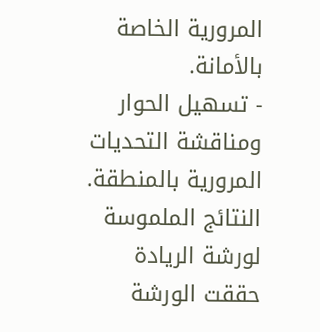المرورية الخاصة بالأمانة.
- تسهيل الحوار ومناقشة التحديات المرورية بالمنطقة.
النتائج الملموسة لورشة الريادة
حققت الورشة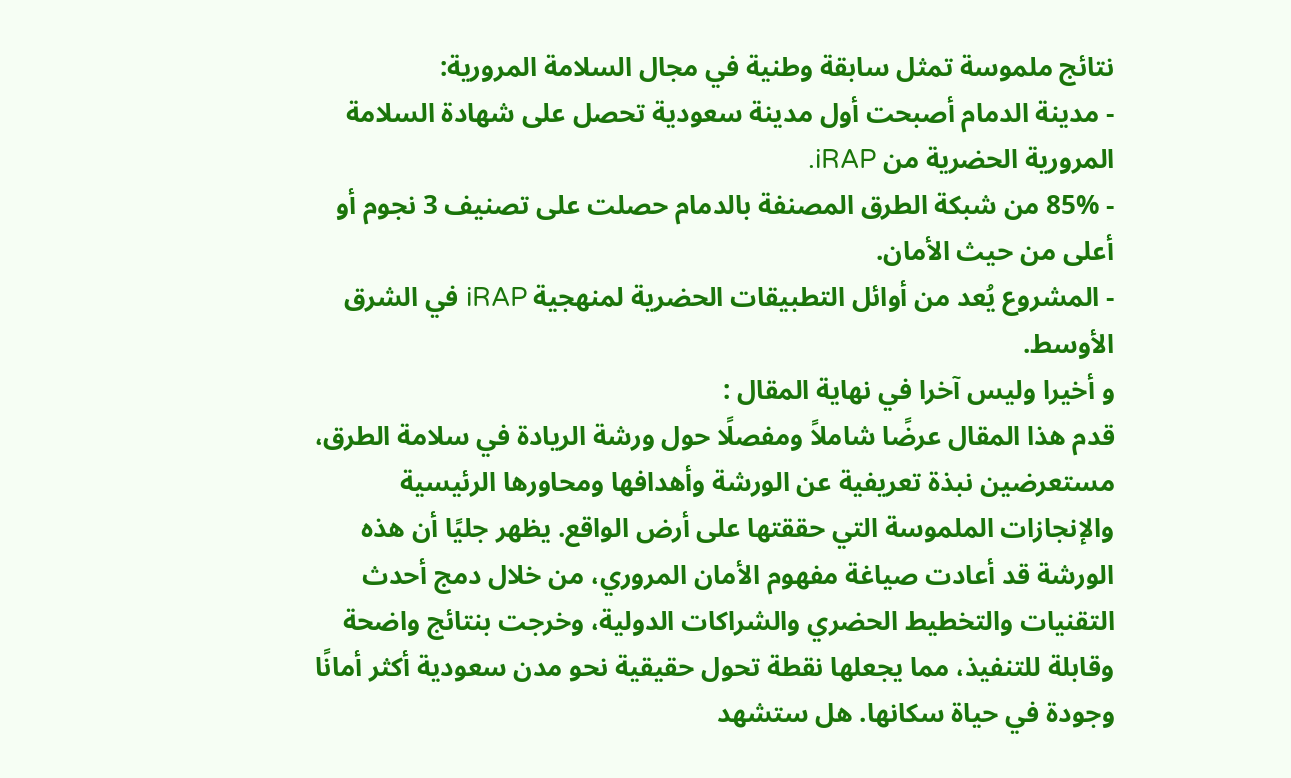نتائج ملموسة تمثل سابقة وطنية في مجال السلامة المرورية:
- مدينة الدمام أصبحت أول مدينة سعودية تحصل على شهادة السلامة المرورية الحضرية من iRAP.
- 85% من شبكة الطرق المصنفة بالدمام حصلت على تصنيف 3 نجوم أو أعلى من حيث الأمان.
- المشروع يُعد من أوائل التطبيقات الحضرية لمنهجية iRAP في الشرق الأوسط.
و أخيرا وليس آخرا في نهاية المقال :
قدم هذا المقال عرضًا شاملاً ومفصلًا حول ورشة الريادة في سلامة الطرق، مستعرضين نبذة تعريفية عن الورشة وأهدافها ومحاورها الرئيسية والإنجازات الملموسة التي حققتها على أرض الواقع. يظهر جليًا أن هذه الورشة قد أعادت صياغة مفهوم الأمان المروري، من خلال دمج أحدث التقنيات والتخطيط الحضري والشراكات الدولية، وخرجت بنتائج واضحة وقابلة للتنفيذ، مما يجعلها نقطة تحول حقيقية نحو مدن سعودية أكثر أمانًا وجودة في حياة سكانها. هل ستشهد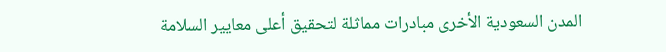المدن السعودية الأخرى مبادرات مماثلة لتحقيق أعلى معايير السلامة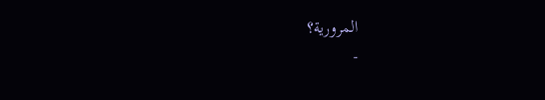المرورية؟
-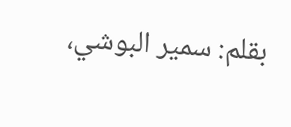بقلم: سمير البوشي،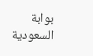بوابة السعودية